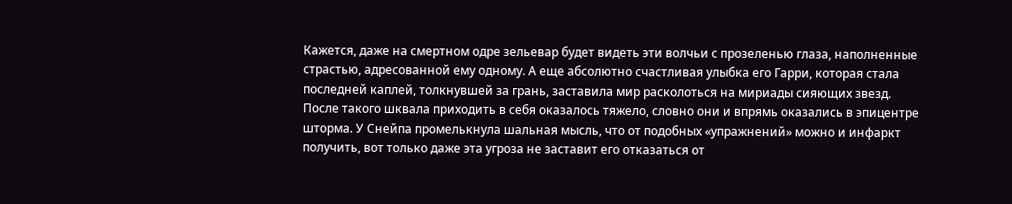Кажется, даже на смертном одре зельевар будет видеть эти волчьи с прозеленью глаза, наполненные страстью, адресованной ему одному. А еще абсолютно счастливая улыбка его Гарри, которая стала последней каплей, толкнувшей за грань, заставила мир расколоться на мириады сияющих звезд.
После такого шквала приходить в себя оказалось тяжело, словно они и впрямь оказались в эпицентре шторма. У Снейпа промелькнула шальная мысль, что от подобных «упражнений» можно и инфаркт получить, вот только даже эта угроза не заставит его отказаться от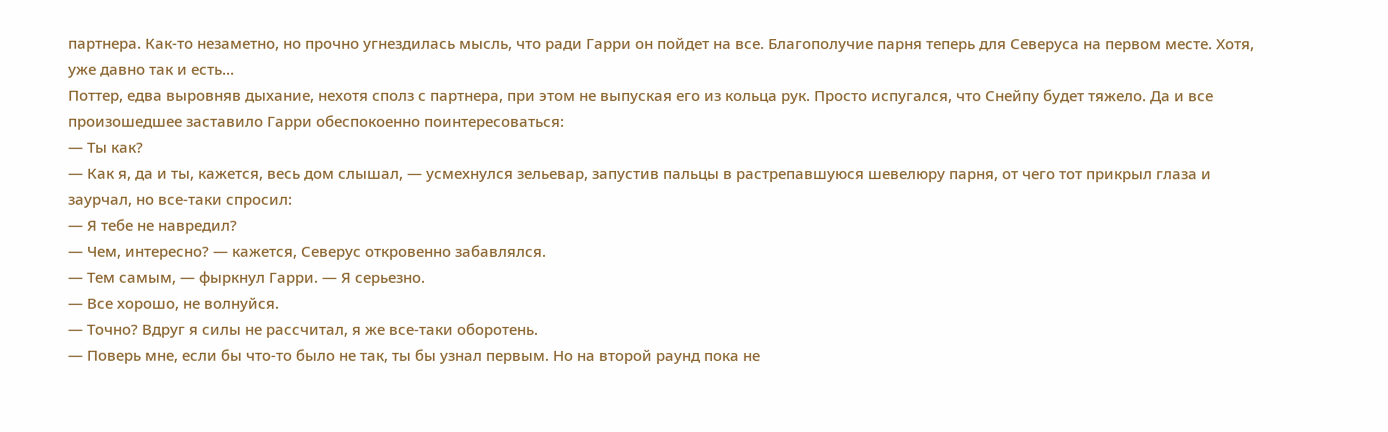партнера. Как-то незаметно, но прочно угнездилась мысль, что ради Гарри он пойдет на все. Благополучие парня теперь для Северуса на первом месте. Хотя, уже давно так и есть...
Поттер, едва выровняв дыхание, нехотя сполз с партнера, при этом не выпуская его из кольца рук. Просто испугался, что Снейпу будет тяжело. Да и все произошедшее заставило Гарри обеспокоенно поинтересоваться:
— Ты как?
— Как я, да и ты, кажется, весь дом слышал, — усмехнулся зельевар, запустив пальцы в растрепавшуюся шевелюру парня, от чего тот прикрыл глаза и заурчал, но все-таки спросил:
— Я тебе не навредил?
— Чем, интересно? — кажется, Северус откровенно забавлялся.
— Тем самым, — фыркнул Гарри. — Я серьезно.
— Все хорошо, не волнуйся.
— Точно? Вдруг я силы не рассчитал, я же все-таки оборотень.
— Поверь мне, если бы что-то было не так, ты бы узнал первым. Но на второй раунд пока не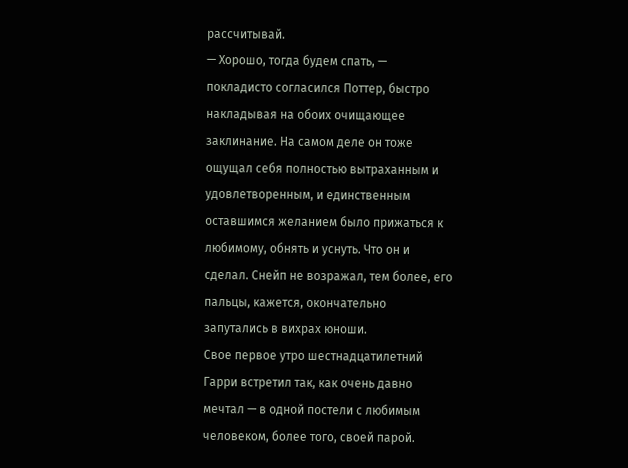рассчитывай.
— Хорошо, тогда будем спать, — покладисто согласился Поттер, быстро накладывая на обоих очищающее заклинание. На самом деле он тоже ощущал себя полностью вытраханным и удовлетворенным, и единственным оставшимся желанием было прижаться к любимому, обнять и уснуть. Что он и сделал. Снейп не возражал, тем более, его пальцы, кажется, окончательно запутались в вихрах юноши.
Свое первое утро шестнадцатилетний Гарри встретил так, как очень давно мечтал — в одной постели с любимым человеком, более того, своей парой.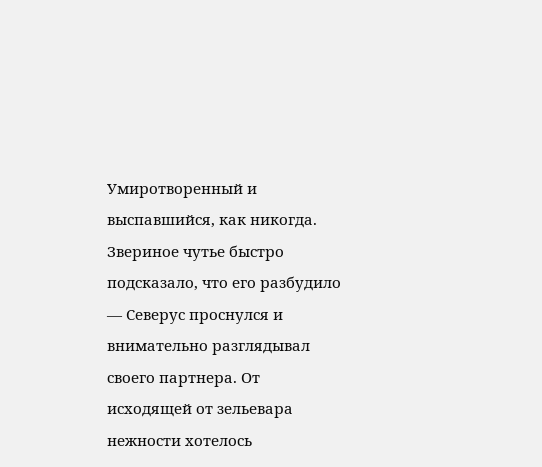Умиротворенный и выспавшийся, как никогда.
Звериное чутье быстро подсказало, что его разбудило — Северус проснулся и внимательно разглядывал своего партнера. От исходящей от зельевара нежности хотелось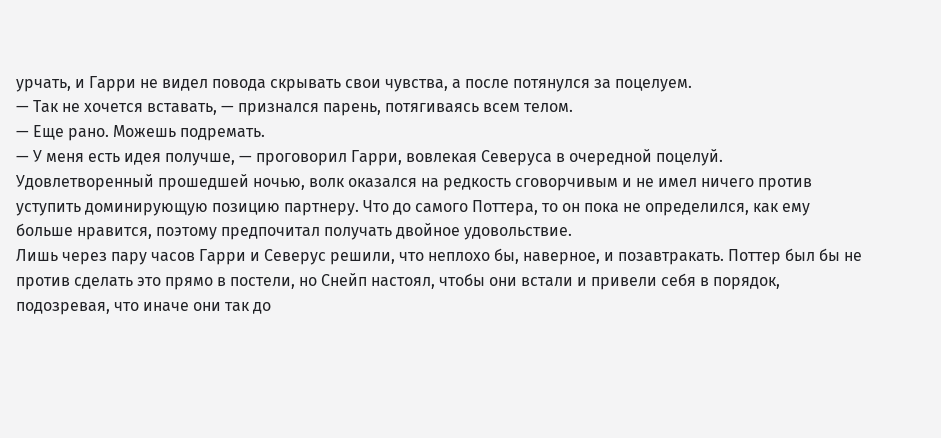урчать, и Гарри не видел повода скрывать свои чувства, а после потянулся за поцелуем.
— Так не хочется вставать, — признался парень, потягиваясь всем телом.
— Еще рано. Можешь подремать.
— У меня есть идея получше, — проговорил Гарри, вовлекая Северуса в очередной поцелуй.
Удовлетворенный прошедшей ночью, волк оказался на редкость сговорчивым и не имел ничего против уступить доминирующую позицию партнеру. Что до самого Поттера, то он пока не определился, как ему больше нравится, поэтому предпочитал получать двойное удовольствие.
Лишь через пару часов Гарри и Северус решили, что неплохо бы, наверное, и позавтракать. Поттер был бы не против сделать это прямо в постели, но Снейп настоял, чтобы они встали и привели себя в порядок, подозревая, что иначе они так до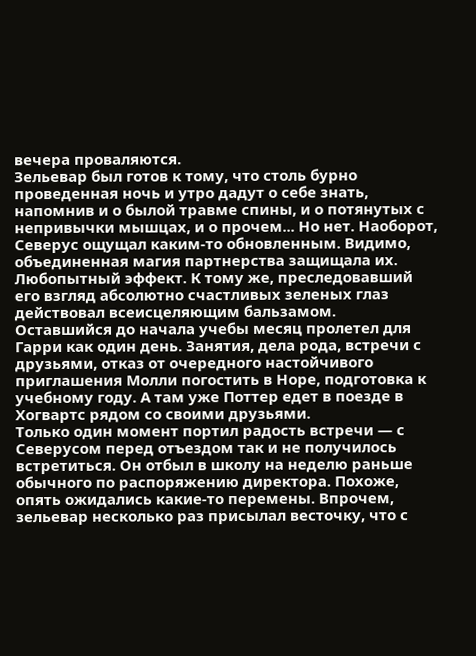вечера проваляются.
Зельевар был готов к тому, что столь бурно проведенная ночь и утро дадут о себе знать, напомнив и о былой травме спины, и о потянутых с непривычки мышцах, и о прочем... Но нет. Наоборот, Северус ощущал каким-то обновленным. Видимо, объединенная магия партнерства защищала их. Любопытный эффект. К тому же, преследовавший его взгляд абсолютно счастливых зеленых глаз действовал всеисцеляющим бальзамом.
Оставшийся до начала учебы месяц пролетел для Гарри как один день. Занятия, дела рода, встречи с друзьями, отказ от очередного настойчивого приглашения Молли погостить в Норе, подготовка к учебному году. А там уже Поттер едет в поезде в Хогвартс рядом со своими друзьями.
Только один момент портил радость встречи — с Северусом перед отъездом так и не получилось встретиться. Он отбыл в школу на неделю раньше обычного по распоряжению директора. Похоже, опять ожидались какие-то перемены. Впрочем, зельевар несколько раз присылал весточку, что с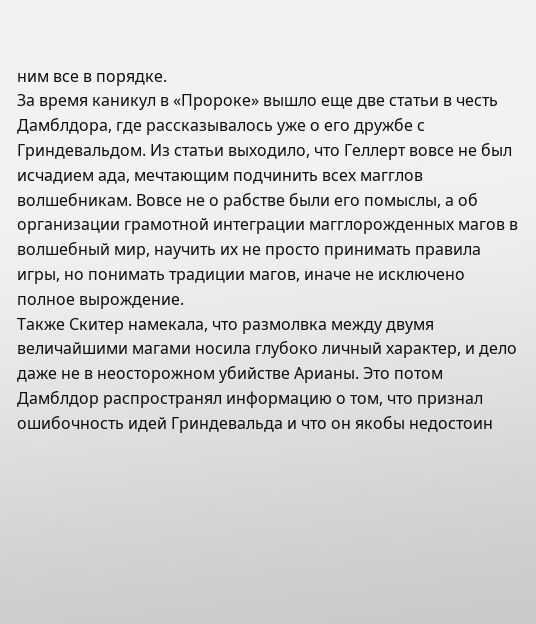ним все в порядке.
За время каникул в «Пророке» вышло еще две статьи в честь Дамблдора, где рассказывалось уже о его дружбе с Гриндевальдом. Из статьи выходило, что Геллерт вовсе не был исчадием ада, мечтающим подчинить всех магглов волшебникам. Вовсе не о рабстве были его помыслы, а об организации грамотной интеграции магглорожденных магов в волшебный мир, научить их не просто принимать правила игры, но понимать традиции магов, иначе не исключено полное вырождение.
Также Скитер намекала, что размолвка между двумя величайшими магами носила глубоко личный характер, и дело даже не в неосторожном убийстве Арианы. Это потом Дамблдор распространял информацию о том, что признал ошибочность идей Гриндевальда и что он якобы недостоин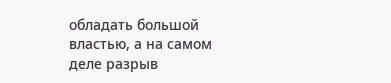обладать большой властью, а на самом деле разрыв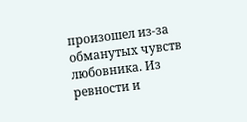произошел из-за обманутых чувств любовника. Из ревности и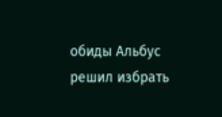обиды Альбус решил избрать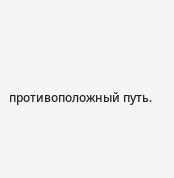противоположный путь.